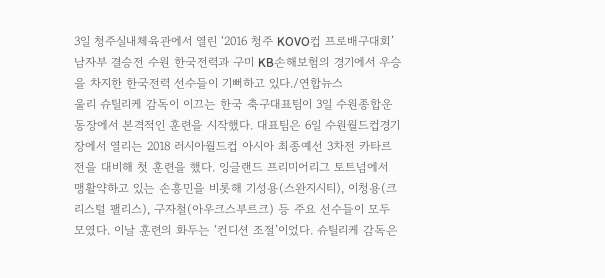3일 청주실내체육관에서 열린 ‘2016 청주 KOVO컵 프로배구대회’ 남자부 결승전 수원 한국전력과 구미 KB손해보험의 경기에서 우승을 차지한 한국전력 선수들이 기뻐하고 있다./연합뉴스
울리 슈틸리케 감독이 이끄는 한국 축구대표팀이 3일 수원종합운동장에서 본격적인 훈련을 시작했다. 대표팀은 6일 수원월드컵경기장에서 열리는 2018 러시아월드컵 아시아 최종예선 3차전 카타르전을 대비해 첫 훈련을 했다. 잉글랜드 프리미어리그 토트넘에서 맹활약하고 있는 손흥민을 비롯해 기성용(스완지시티), 이청용(크리스털 팰리스), 구자철(아우크스부르크) 등 주요 선수들이 모두 모였다. 이날 훈련의 화두는 ‘컨디션 조절’이었다. 슈틸리케 감독은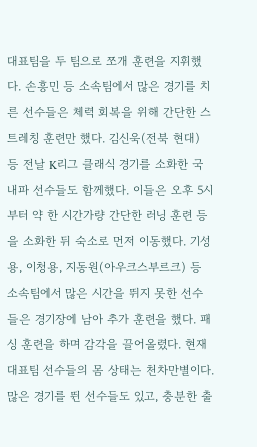대표팀을 두 팀으로 쪼개 훈련을 지휘했다. 손흥민 등 소속팀에서 많은 경기를 치른 선수들은 체력 회복을 위해 간단한 스트레칭 훈련만 했다. 김신욱(전북 현대) 등 전날 K리그 클래식 경기를 소화한 국내파 선수들도 함께했다. 이들은 오후 5시부터 약 한 시간가량 간단한 러닝 훈련 등을 소화한 뒤 숙소로 먼저 이동했다. 기성용, 이청용, 지동원(아우크스부르크) 등 소속팀에서 많은 시간을 뛰지 못한 선수들은 경기장에 남아 추가 훈련을 했다. 패싱 훈련을 하며 감각을 끌어올렸다. 현재 대표팀 선수들의 몸 상태는 천차만별이다. 많은 경기를 뛴 선수들도 있고, 충분한 출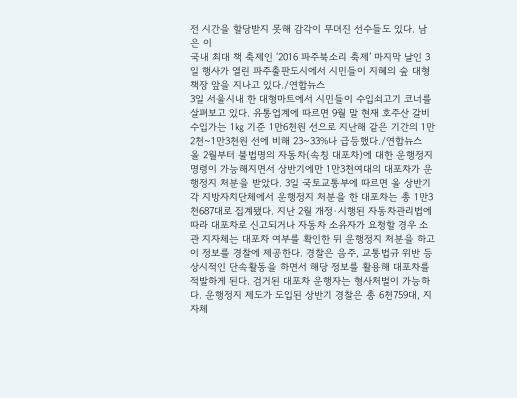전 시간을 할당받지 못해 감각이 무뎌진 선수들도 있다. 남은 이
국내 최대 책 축제인 ‘2016 파주북소리 축제’ 마지막 날인 3일 행사가 열린 파주출판도시에서 시민들이 지혜의 숲 대형 책장 앞을 지나고 있다./연합뉴스
3일 서울시내 한 대형마트에서 시민들이 수입쇠고기 코너를 살펴보고 있다. 유통업계에 따르면 9월 말 현재 호주산 갈비 수입가는 1㎏ 기준 1만6천원 선으로 지난해 같은 기간의 1만2천~1만3천원 선에 비해 23~33%나 급등했다./연합뉴스
올 2월부터 불법명의 자동차(속칭 대포차)에 대한 운행정지 명령이 가능해지면서 상반기에만 1만3천여대의 대포차가 운행정지 처분을 받았다. 3일 국토교통부에 따르면 올 상반기 각 지방자치단체에서 운행정지 처분을 한 대포차는 총 1만3천687대로 집계됐다. 지난 2월 개정·시행된 자동차관리법에 따라 대포차로 신고되거나 자동차 소유자가 요청할 경우 소관 지자체는 대포차 여부를 확인한 뒤 운행정지 처분을 하고 이 정보를 경찰에 제공한다. 경찰은 음주, 교통법규 위반 등 상시적인 단속활동을 하면서 해당 정보를 활용해 대포차를 적발하게 된다. 검거된 대포차 운행자는 형사처벌이 가능하다. 운행정지 제도가 도입된 상반기 경찰은 총 6천759대, 지자체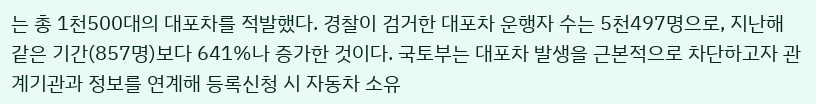는 총 1천500대의 대포차를 적발했다. 경찰이 검거한 대포차 운행자 수는 5천497명으로, 지난해 같은 기간(857명)보다 641%나 증가한 것이다. 국토부는 대포차 발생을 근본적으로 차단하고자 관계기관과 정보를 연계해 등록신청 시 자동차 소유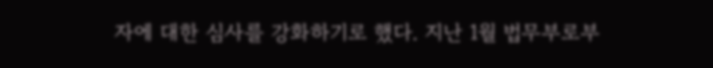자에 대한 심사를 강화하기로 했다. 지난 1월 법무부로부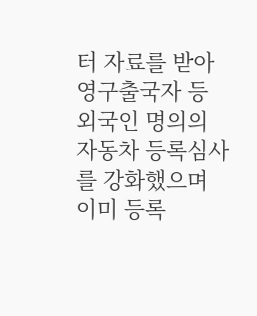터 자료를 받아 영구출국자 등 외국인 명의의 자동차 등록심사를 강화했으며 이미 등록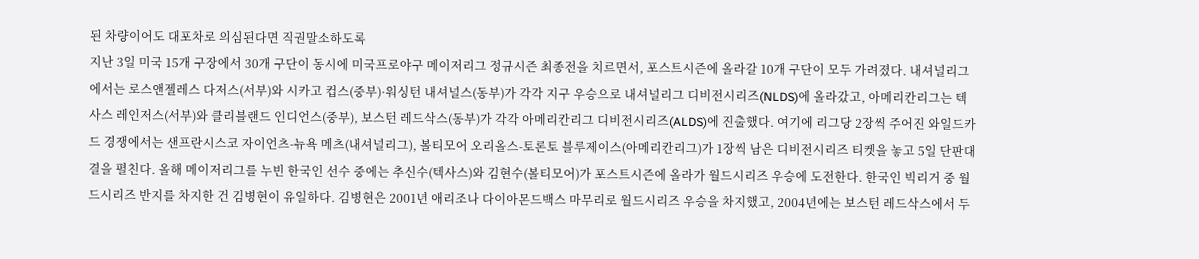된 차량이어도 대포차로 의심된다면 직권말소하도록
지난 3일 미국 15개 구장에서 30개 구단이 동시에 미국프로야구 메이저리그 정규시즌 최종전을 치르면서, 포스트시즌에 올라갈 10개 구단이 모두 가려졌다. 내셔널리그에서는 로스앤젤레스 다저스(서부)와 시카고 컵스(중부)·워싱턴 내셔널스(동부)가 각각 지구 우승으로 내셔널리그 디비전시리즈(NLDS)에 올라갔고, 아메리칸리그는 텍사스 레인저스(서부)와 클리블랜드 인디언스(중부), 보스턴 레드삭스(동부)가 각각 아메리칸리그 디비전시리즈(ALDS)에 진출했다. 여기에 리그당 2장씩 주어진 와일드카드 경쟁에서는 샌프란시스코 자이언츠-뉴욕 메츠(내셔널리그), 볼티모어 오리올스-토론토 블루제이스(아메리칸리그)가 1장씩 남은 디비전시리즈 티켓을 놓고 5일 단판대결을 펼친다. 올해 메이저리그를 누빈 한국인 선수 중에는 추신수(텍사스)와 김현수(볼티모어)가 포스트시즌에 올라가 월드시리즈 우승에 도전한다. 한국인 빅리거 중 월드시리즈 반지를 차지한 건 김병현이 유일하다. 김병현은 2001년 애리조나 다이아몬드백스 마무리로 월드시리즈 우승을 차지했고, 2004년에는 보스턴 레드삭스에서 두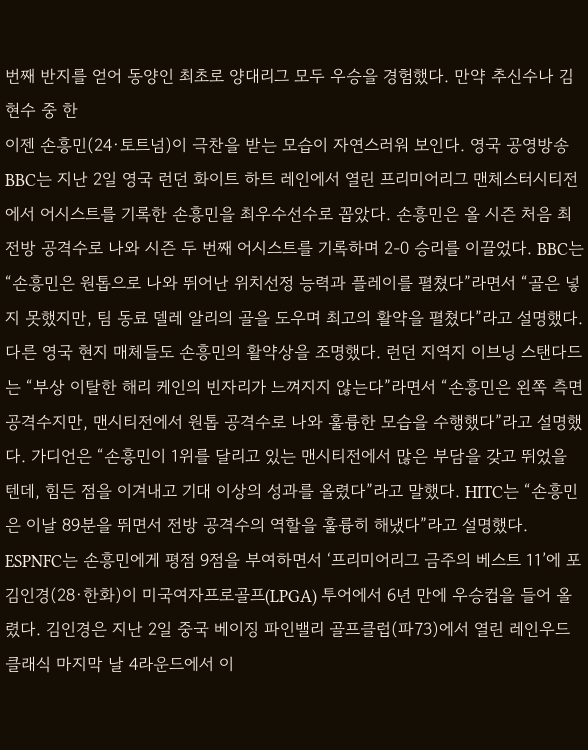번째 반지를 얻어 동양인 최초로 양대리그 모두 우승을 경험했다. 만약 추신수나 김현수 중 한
이젠 손흥민(24·토트넘)이 극찬을 받는 모습이 자연스러워 보인다. 영국 공영방송 BBC는 지난 2일 영국 런던 화이트 하트 레인에서 열린 프리미어리그 맨체스터시티전에서 어시스트를 기록한 손흥민을 최우수선수로 꼽았다. 손흥민은 올 시즌 처음 최전방 공격수로 나와 시즌 두 번째 어시스트를 기록하며 2-0 승리를 이끌었다. BBC는 “손흥민은 원톱으로 나와 뛰어난 위치선정 능력과 플레이를 펼쳤다”라면서 “골은 넣지 못했지만, 팀 동료 델레 알리의 골을 도우며 최고의 활약을 펼쳤다”라고 설명했다. 다른 영국 현지 매체들도 손흥민의 활약상을 조명했다. 런던 지역지 이브닝 스탠다드는 “부상 이탈한 해리 케인의 빈자리가 느껴지지 않는다”라면서 “손흥민은 왼쪽 측면 공격수지만, 맨시티전에서 원톱 공격수로 나와 훌륭한 모습을 수행했다”라고 설명했다. 가디언은 “손흥민이 1위를 달리고 있는 맨시티전에서 많은 부담을 갖고 뛰었을 텐데, 힘든 점을 이겨내고 기대 이상의 성과를 올렸다”라고 말했다. HITC는 “손흥민은 이날 89분을 뛰면서 전방 공격수의 역할을 훌륭히 해냈다”라고 설명했다. ESPNFC는 손흥민에게 평점 9점을 부여하면서 ‘프리미어리그 금주의 베스트 11’에 포
김인경(28·한화)이 미국여자프로골프(LPGA) 투어에서 6년 만에 우승컵을 들어 올렸다. 김인경은 지난 2일 중국 베이징 파인밸리 골프클럽(파73)에서 열린 레인우드 클래식 마지막 날 4라운드에서 이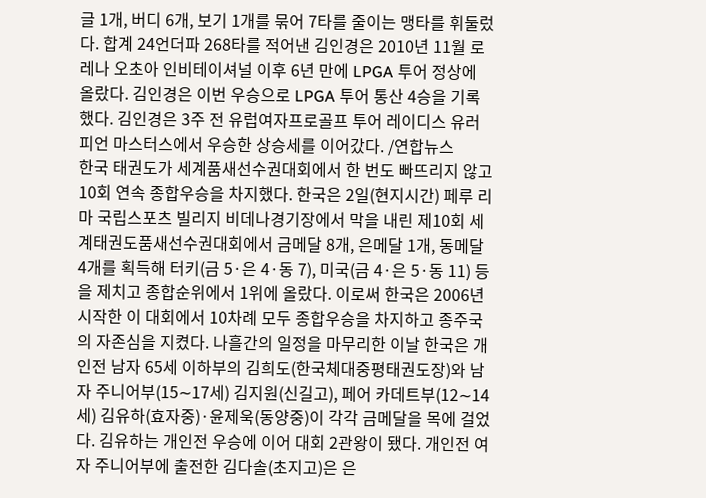글 1개, 버디 6개, 보기 1개를 묶어 7타를 줄이는 맹타를 휘둘렀다. 합계 24언더파 268타를 적어낸 김인경은 2010년 11월 로레나 오초아 인비테이셔널 이후 6년 만에 LPGA 투어 정상에 올랐다. 김인경은 이번 우승으로 LPGA 투어 통산 4승을 기록했다. 김인경은 3주 전 유럽여자프로골프 투어 레이디스 유러피언 마스터스에서 우승한 상승세를 이어갔다. /연합뉴스
한국 태권도가 세계품새선수권대회에서 한 번도 빠뜨리지 않고 10회 연속 종합우승을 차지했다. 한국은 2일(현지시간) 페루 리마 국립스포츠 빌리지 비데나경기장에서 막을 내린 제10회 세계태권도품새선수권대회에서 금메달 8개, 은메달 1개, 동메달 4개를 획득해 터키(금 5·은 4·동 7), 미국(금 4·은 5·동 11) 등을 제치고 종합순위에서 1위에 올랐다. 이로써 한국은 2006년 시작한 이 대회에서 10차례 모두 종합우승을 차지하고 종주국의 자존심을 지켰다. 나흘간의 일정을 마무리한 이날 한국은 개인전 남자 65세 이하부의 김희도(한국체대중평태권도장)와 남자 주니어부(15∼17세) 김지원(신길고), 페어 카데트부(12∼14세) 김유하(효자중)·윤제욱(동양중)이 각각 금메달을 목에 걸었다. 김유하는 개인전 우승에 이어 대회 2관왕이 됐다. 개인전 여자 주니어부에 출전한 김다솔(초지고)은 은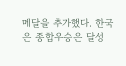메달을 추가했다. 한국은 종합우승은 달성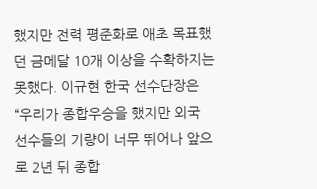했지만 전력 평준화로 애초 목표했던 금메달 10개 이상을 수확하지는 못했다. 이규현 한국 선수단장은 “우리가 종합우승을 했지만 외국 선수들의 기량이 너무 뛰어나 앞으로 2년 뒤 종합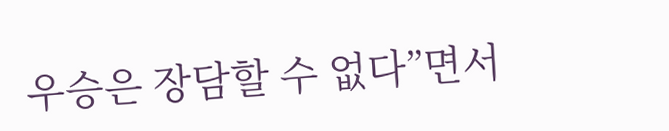우승은 장담할 수 없다”면서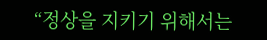“정상을 지키기 위해서는